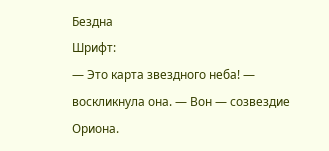Бездна
Шрифт:
— Это карта звездного неба! — воскликнула она. — Вон — созвездие Ориона.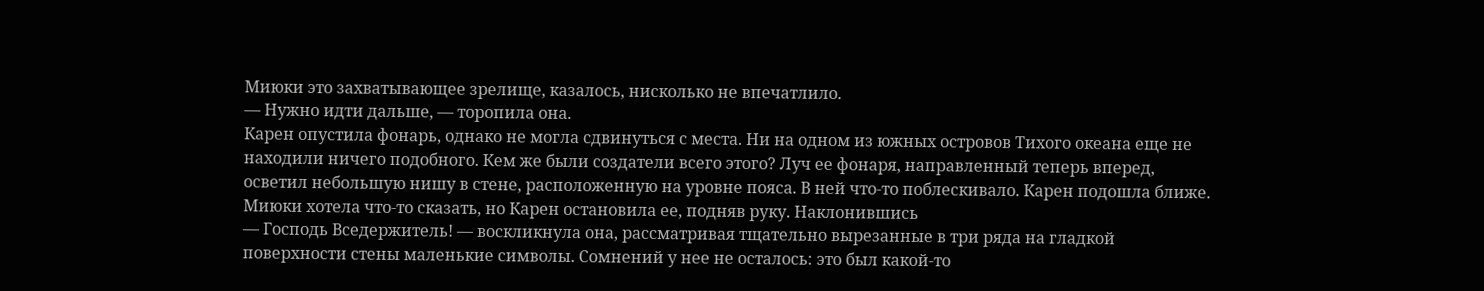Миюки это захватывающее зрелище, казалось, нисколько не впечатлило.
— Нужно идти дальше, — торопила она.
Карен опустила фонарь, однако не могла сдвинуться с места. Ни на одном из южных островов Тихого океана еще не находили ничего подобного. Кем же были создатели всего этого? Луч ее фонаря, направленный теперь вперед, осветил небольшую нишу в стене, расположенную на уровне пояса. В ней что-то поблескивало. Карен подошла ближе.
Миюки хотела что-то сказать, но Карен остановила ее, подняв руку. Наклонившись
— Господь Вседержитель! — воскликнула она, рассматривая тщательно вырезанные в три ряда на гладкой поверхности стены маленькие символы. Сомнений у нее не осталось: это был какой-то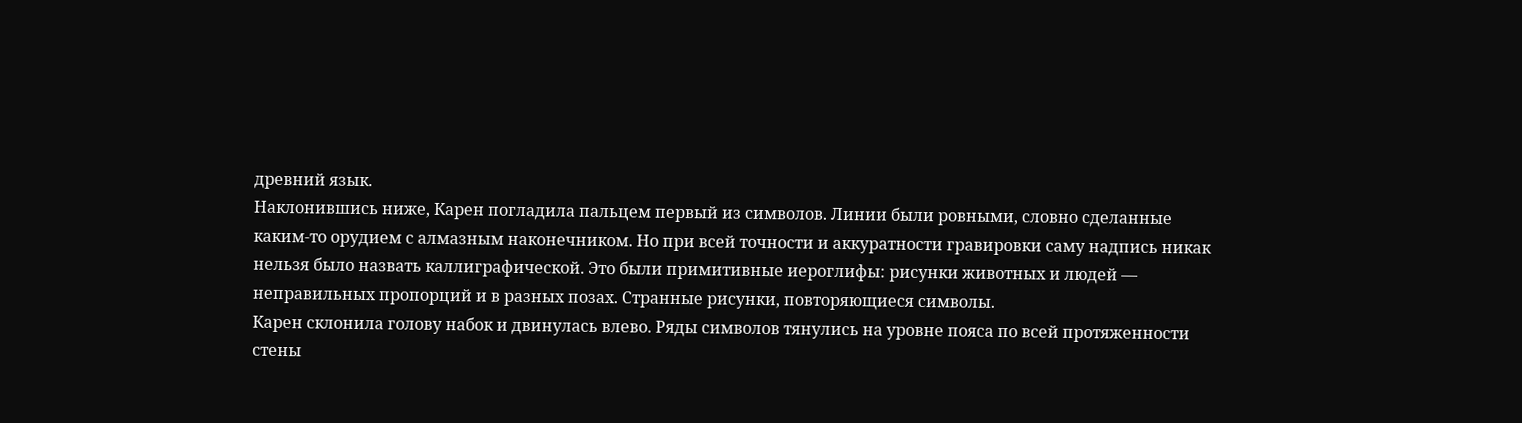древний язык.
Наклонившись ниже, Карен погладила пальцем первый из символов. Линии были ровными, словно сделанные каким-то орудием с алмазным наконечником. Но при всей точности и аккуратности гравировки саму надпись никак нельзя было назвать каллиграфической. Это были примитивные иероглифы: рисунки животных и людей — неправильных пропорций и в разных позах. Странные рисунки, повторяющиеся символы.
Карен склонила голову набок и двинулась влево. Ряды символов тянулись на уровне пояса по всей протяженности стены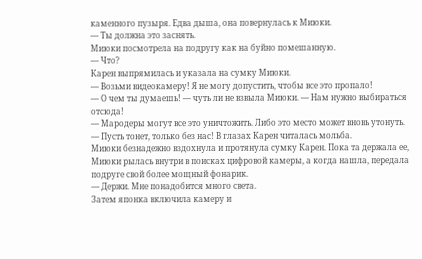каменного пузыря. Едва дыша, она повернулась к Миюки.
— Ты должна это заснять.
Миюки посмотрела на подругу как на буйно помешанную.
— Что?
Карен выпрямилась и указала на сумку Миюки.
— Возьми видеокамеру! Я не могу допустить, чтобы все это пропало!
— О чем ты думаешь! — чуть ли не взвыла Миюки. — Нам нужно выбираться отсюда!
— Мародеры могут все это уничтожить. Либо это место может вновь утонуть.
— Пусть тонет, только без нас! В глазах Карен читалась мольба.
Миюки безнадежно вздохнула и протянула сумку Карен. Пока та держала ее, Миюки рылась внутри в поисках цифровой камеры, а когда нашла, передала подруге свой более мощный фонарик.
— Держи. Мне понадобится много света.
Затем японка включила камеру и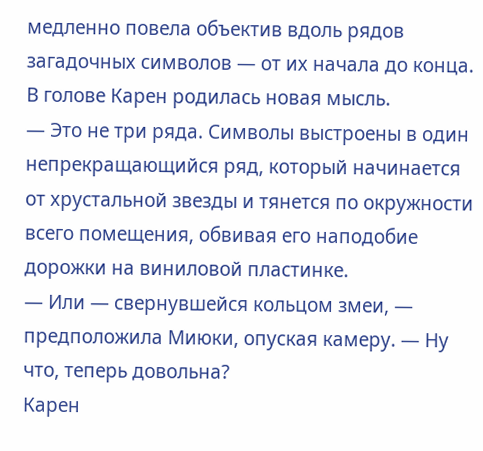медленно повела объектив вдоль рядов загадочных символов — от их начала до конца.
В голове Карен родилась новая мысль.
— Это не три ряда. Символы выстроены в один непрекращающийся ряд, который начинается от хрустальной звезды и тянется по окружности всего помещения, обвивая его наподобие дорожки на виниловой пластинке.
— Или — свернувшейся кольцом змеи, — предположила Миюки, опуская камеру. — Ну что, теперь довольна?
Карен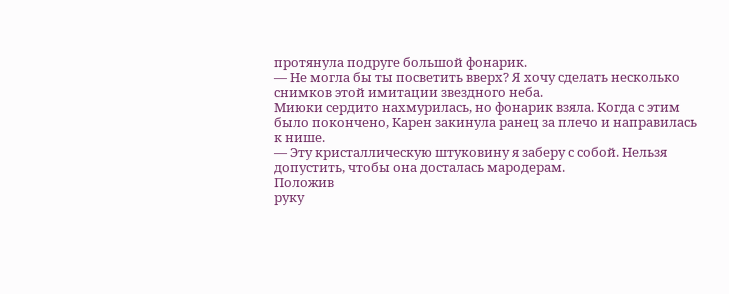протянула подруге большой фонарик.
— Не могла бы ты посветить вверх? Я хочу сделать несколько снимков этой имитации звездного неба.
Миюки сердито нахмурилась, но фонарик взяла. Когда с этим было покончено, Карен закинула ранец за плечо и направилась к нише.
— Эту кристаллическую штуковину я заберу с собой. Нельзя допустить, чтобы она досталась мародерам.
Положив
руку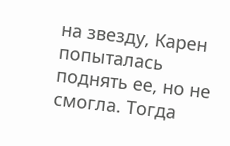на звезду, Карен попыталась поднять ее, но не смогла. Тогда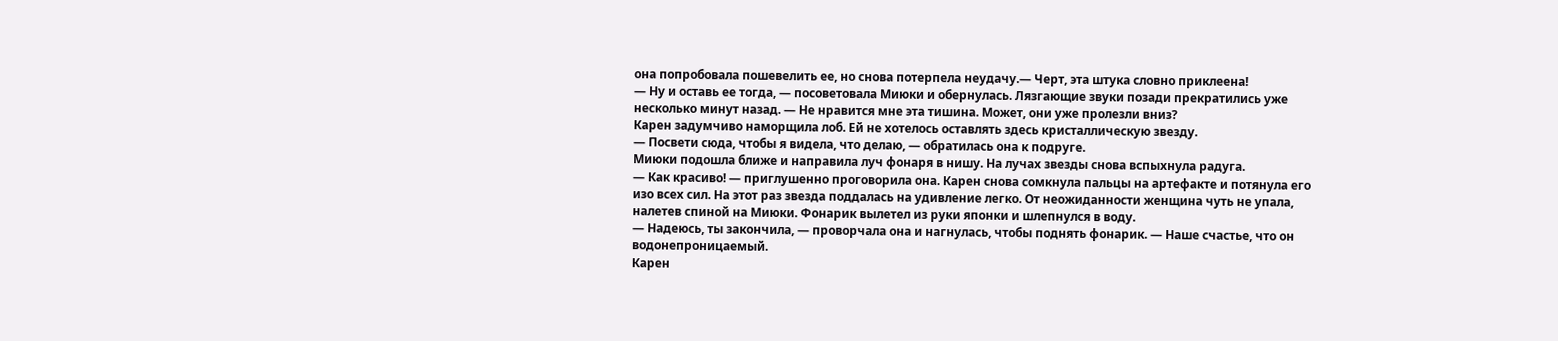она попробовала пошевелить ее, но снова потерпела неудачу.— Черт, эта штука словно приклеена!
— Ну и оставь ее тогда, — посоветовала Миюки и обернулась. Лязгающие звуки позади прекратились уже несколько минут назад. — Не нравится мне эта тишина. Может, они уже пролезли вниз?
Карен задумчиво наморщила лоб. Ей не хотелось оставлять здесь кристаллическую звезду.
— Посвети сюда, чтобы я видела, что делаю, — обратилась она к подруге.
Миюки подошла ближе и направила луч фонаря в нишу. На лучах звезды снова вспыхнула радуга.
— Как красиво! — приглушенно проговорила она. Карен снова сомкнула пальцы на артефакте и потянула его изо всех сил. На этот раз звезда поддалась на удивление легко. От неожиданности женщина чуть не упала, налетев спиной на Миюки. Фонарик вылетел из руки японки и шлепнулся в воду.
— Надеюсь, ты закончила, — проворчала она и нагнулась, чтобы поднять фонарик. — Наше счастье, что он водонепроницаемый.
Карен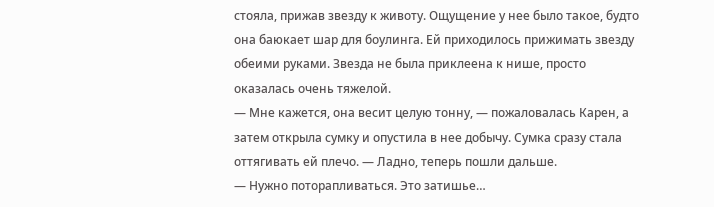стояла, прижав звезду к животу. Ощущение у нее было такое, будто она баюкает шар для боулинга. Ей приходилось прижимать звезду обеими руками. Звезда не была приклеена к нише, просто оказалась очень тяжелой.
— Мне кажется, она весит целую тонну, — пожаловалась Карен, а затем открыла сумку и опустила в нее добычу. Сумка сразу стала оттягивать ей плечо. — Ладно, теперь пошли дальше.
— Нужно поторапливаться. Это затишье…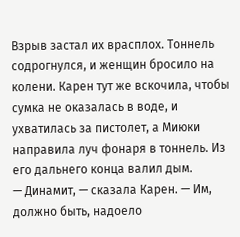Взрыв застал их врасплох. Тоннель содрогнулся, и женщин бросило на колени. Карен тут же вскочила, чтобы сумка не оказалась в воде, и ухватилась за пистолет, а Миюки направила луч фонаря в тоннель. Из его дальнего конца валил дым.
— Динамит, — сказала Карен. — Им, должно быть, надоело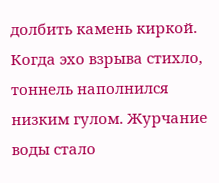долбить камень киркой.
Когда эхо взрыва стихло, тоннель наполнился низким гулом. Журчание воды стало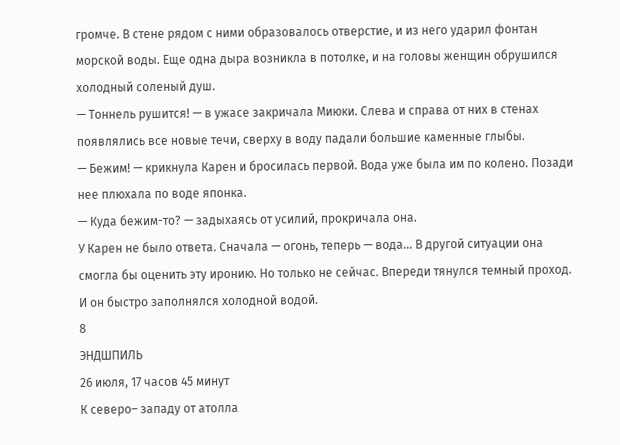громче. В стене рядом с ними образовалось отверстие, и из него ударил фонтан морской воды. Еще одна дыра возникла в потолке, и на головы женщин обрушился холодный соленый душ.
— Тоннель рушится! — в ужасе закричала Миюки. Слева и справа от них в стенах появлялись все новые течи, сверху в воду падали большие каменные глыбы.
— Бежим! — крикнула Карен и бросилась первой. Вода уже была им по колено. Позади нее плюхала по воде японка.
— Куда бежим-то? — задыхаясь от усилий, прокричала она.
У Карен не было ответа. Сначала — огонь, теперь — вода… В другой ситуации она смогла бы оценить эту иронию. Но только не сейчас. Впереди тянулся темный проход. И он быстро заполнялся холодной водой.
8
ЭНДШПИЛЬ
26 июля, 17 часов 45 минут
К северо– западу от атолла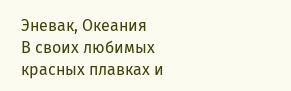Эневак, Океания
В своих любимых красных плавках и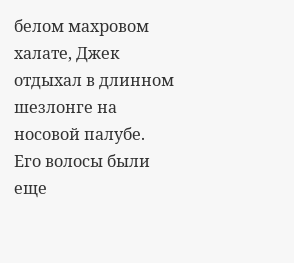белом махровом халате, Джек отдыхал в длинном шезлонге на носовой палубе. Его волосы были еще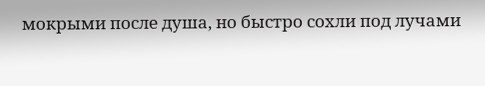мокрыми после душа, но быстро сохли под лучами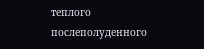теплого послеполуденного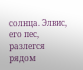солнца. Элвис, его пес, разлегся рядом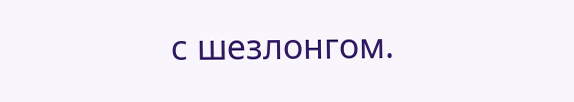с шезлонгом.